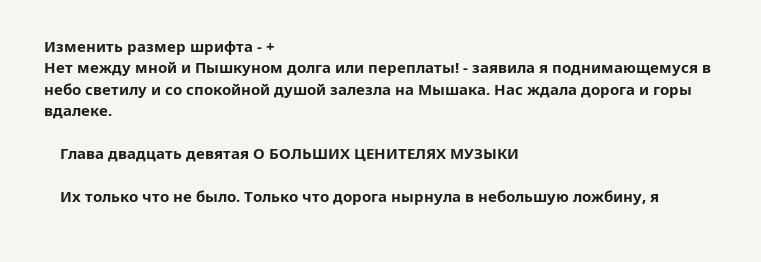Изменить размер шрифта - +
Нет между мной и Пышкуном долга или переплаты! - заявила я поднимающемуся в небо светилу и со спокойной душой залезла на Мышака. Нас ждала дорога и горы вдалеке.

    Глава двадцать девятая О БОЛЬШИХ ЦЕНИТЕЛЯХ МУЗЫКИ

    Их только что не было. Только что дорога нырнула в небольшую ложбину, я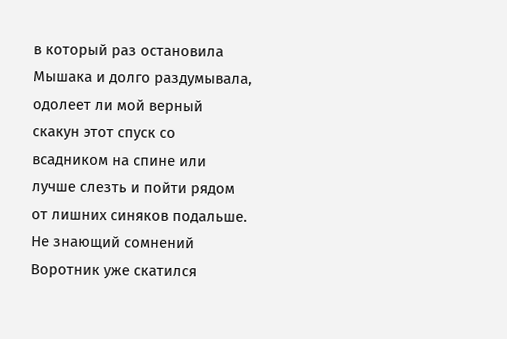в который раз остановила Мышака и долго раздумывала, одолеет ли мой верный скакун этот спуск со всадником на спине или лучше слезть и пойти рядом от лишних синяков подальше. Не знающий сомнений Воротник уже скатился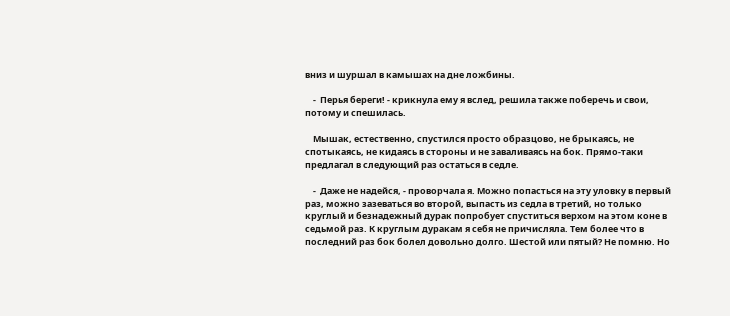вниз и шуршал в камышах на дне ложбины.

    -  Перья береги! - крикнула ему я вслед, решила также поберечь и свои, потому и спешилась.

    Мышак, естественно, спустился просто образцово, не брыкаясь, не спотыкаясь, не кидаясь в стороны и не заваливаясь на бок. Прямо-таки предлагал в следующий раз остаться в седле.

    -  Даже не надейся, - проворчала я. Можно попасться на эту уловку в первый раз, можно зазеваться во второй, выпасть из седла в третий, но только круглый и безнадежный дурак попробует спуститься верхом на этом коне в седьмой раз. К круглым дуракам я себя не причисляла. Тем более что в последний раз бок болел довольно долго. Шестой или пятый? Не помню. Но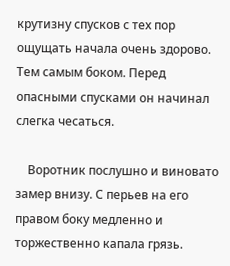крутизну спусков с тех пор ощущать начала очень здорово. Тем самым боком. Перед опасными спусками он начинал слегка чесаться.

    Воротник послушно и виновато замер внизу. С перьев на его правом боку медленно и торжественно капала грязь.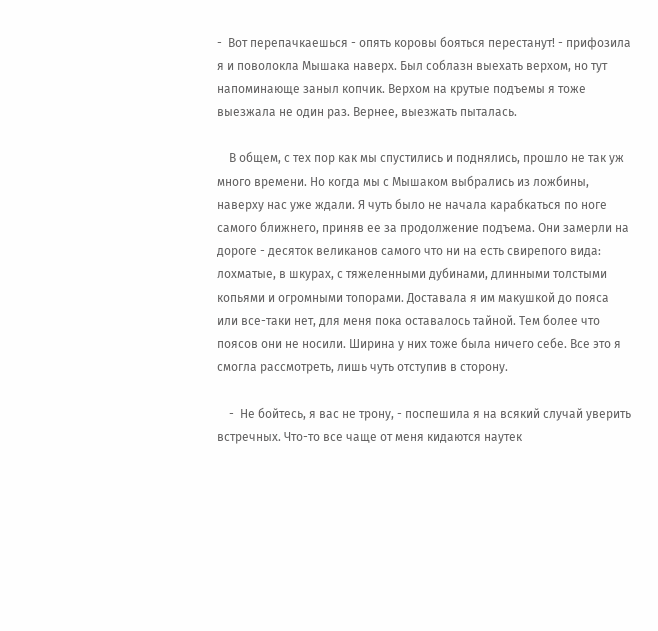-  Вот перепачкаешься - опять коровы бояться перестанут! - прифозила я и поволокла Мышака наверх. Был соблазн выехать верхом, но тут напоминающе заныл копчик. Верхом на крутые подъемы я тоже выезжала не один раз. Вернее, выезжать пыталась.

    В общем, с тех пор как мы спустились и поднялись, прошло не так уж много времени. Но когда мы с Мышаком выбрались из ложбины, наверху нас уже ждали. Я чуть было не начала карабкаться по ноге самого ближнего, приняв ее за продолжение подъема. Они замерли на дороге - десяток великанов самого что ни на есть свирепого вида: лохматые, в шкурах, с тяжеленными дубинами, длинными толстыми копьями и огромными топорами. Доставала я им макушкой до пояса или все-таки нет, для меня пока оставалось тайной. Тем более что поясов они не носили. Ширина у них тоже была ничего себе. Все это я смогла рассмотреть, лишь чуть отступив в сторону.

    -  Не бойтесь, я вас не трону, - поспешила я на всякий случай уверить встречных. Что-то все чаще от меня кидаются наутек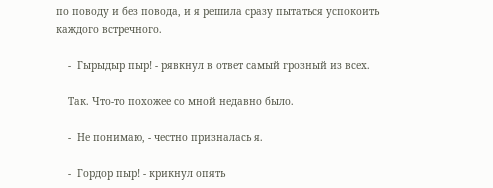по поводу и без повода, и я решила сразу пытаться успокоить каждого встречного.

    -  Гырыдыр пыр! - рявкнул в ответ самый грозный из всех.

    Так. Что-то похожее со мной недавно было.

    -  Не понимаю, - честно призналась я.

    -  Гордор пыр! - крикнул опять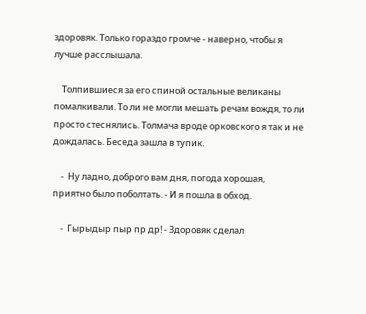здоровяк. Только гораздо громче - наверно, чтобы я лучше расслышала.

    Толпившиеся за его спиной остальные великаны помалкивали. То ли не могли мешать речам вождя, то ли просто стеснялись. Толмача вроде орковского я так и не дождалась. Беседа зашла в тупик.

    -  Ну ладно, доброго вам дня, погода хорошая, приятно было поболтать. - И я пошла в обход.

    -  Гырыдыр пыр пр др! - Здоровяк сделал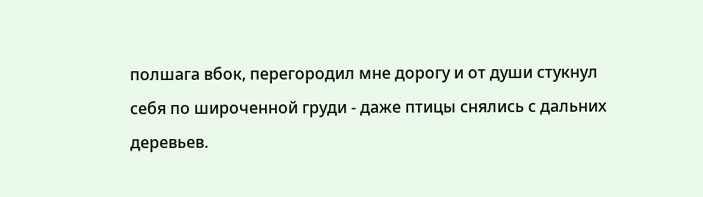полшага вбок, перегородил мне дорогу и от души стукнул себя по широченной груди - даже птицы снялись с дальних деревьев.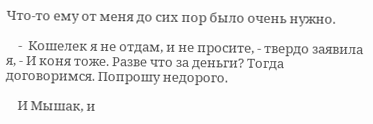Что-то ему от меня до сих пор было очень нужно.

    -  Кошелек я не отдам, и не просите, - твердо заявила я, - И коня тоже. Разве что за деньги? Тогда договоримся. Попрошу недорого.

    И Мышак, и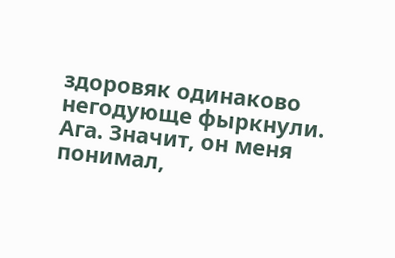здоровяк одинаково негодующе фыркнули. Ага. Значит, он меня понимал,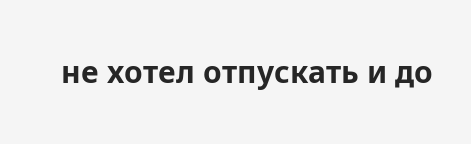не хотел отпускать и до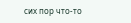сих пор что-то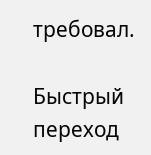требовал.

Быстрый переход